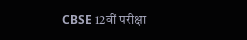CBSE 12वीं परीक्षा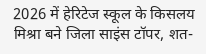2026 में हेरिटेज स्कूल के किसलय मिश्रा बने जिला साइंस टॉपर, शत-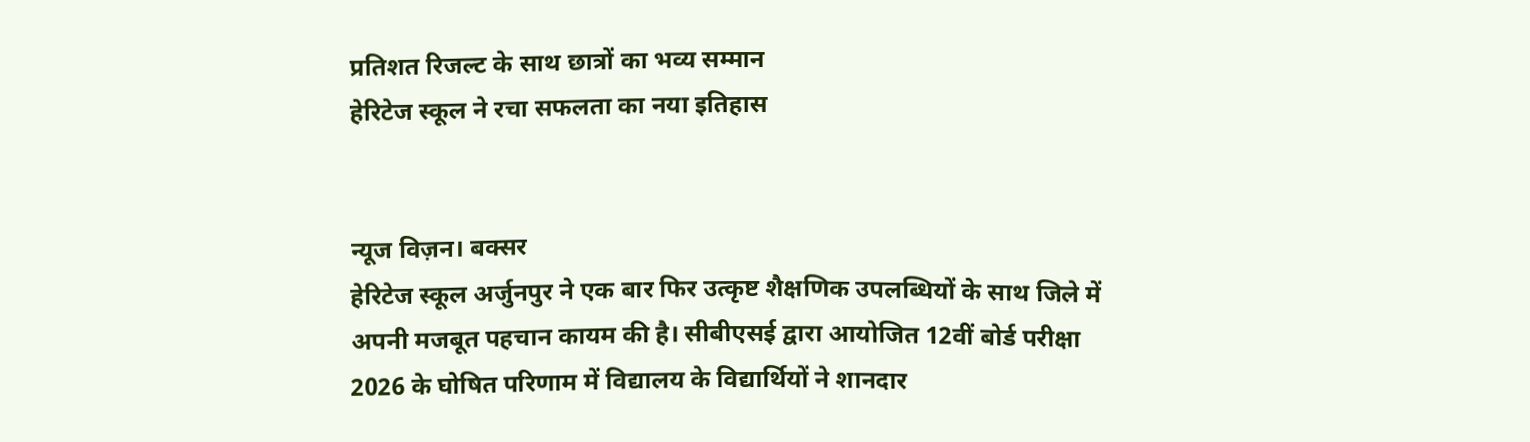प्रतिशत रिजल्ट के साथ छात्रों का भव्य सम्मान
हेरिटेज स्कूल ने रचा सफलता का नया इतिहास


न्यूज विज़न। बक्सर
हेरिटेज स्कूल अर्जुनपुर ने एक बार फिर उत्कृष्ट शैक्षणिक उपलब्धियों के साथ जिले में अपनी मजबूत पहचान कायम की है। सीबीएसई द्वारा आयोजित 12वीं बोर्ड परीक्षा 2026 के घोषित परिणाम में विद्यालय के विद्यार्थियों ने शानदार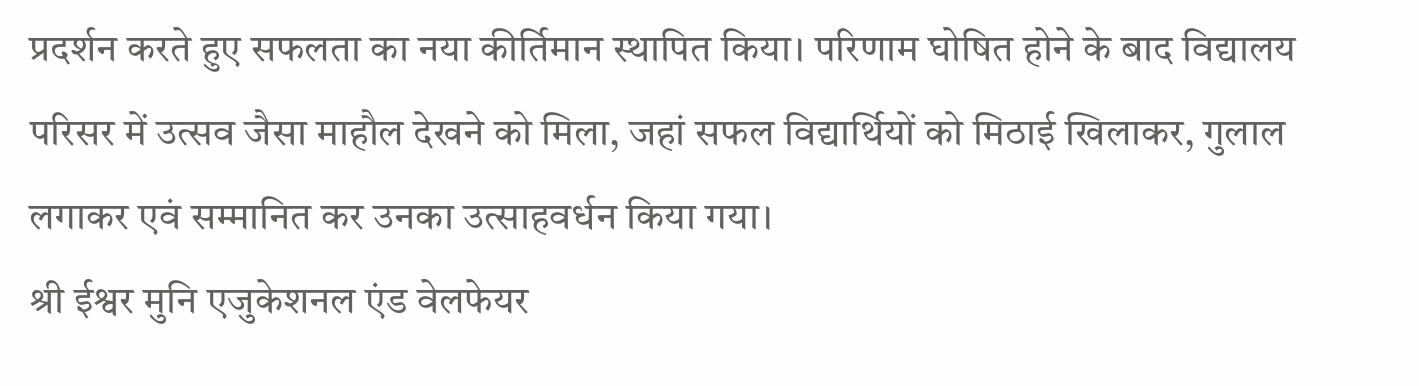प्रदर्शन करते हुए सफलता का नया कीर्तिमान स्थापित किया। परिणाम घोषित होने के बाद विद्यालय परिसर में उत्सव जैसा माहौल देखने को मिला, जहां सफल विद्यार्थियों को मिठाई खिलाकर, गुलाल लगाकर एवं सम्मानित कर उनका उत्साहवर्धन किया गया।
श्री ईश्वर मुनि एजुकेशनल एंड वेलफेयर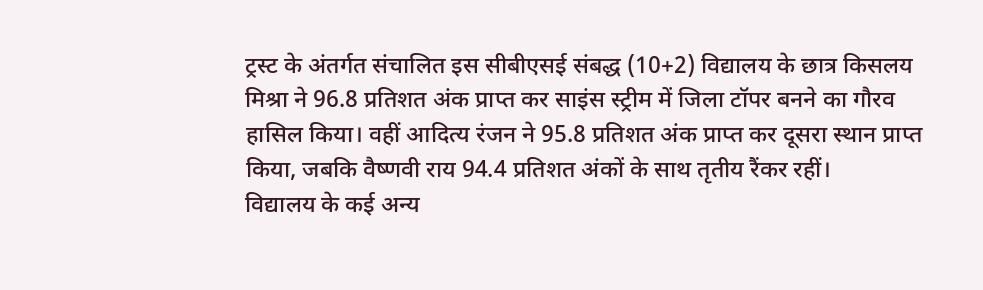ट्रस्ट के अंतर्गत संचालित इस सीबीएसई संबद्ध (10+2) विद्यालय के छात्र किसलय मिश्रा ने 96.8 प्रतिशत अंक प्राप्त कर साइंस स्ट्रीम में जिला टॉपर बनने का गौरव हासिल किया। वहीं आदित्य रंजन ने 95.8 प्रतिशत अंक प्राप्त कर दूसरा स्थान प्राप्त किया, जबकि वैष्णवी राय 94.4 प्रतिशत अंकों के साथ तृतीय रैंकर रहीं।
विद्यालय के कई अन्य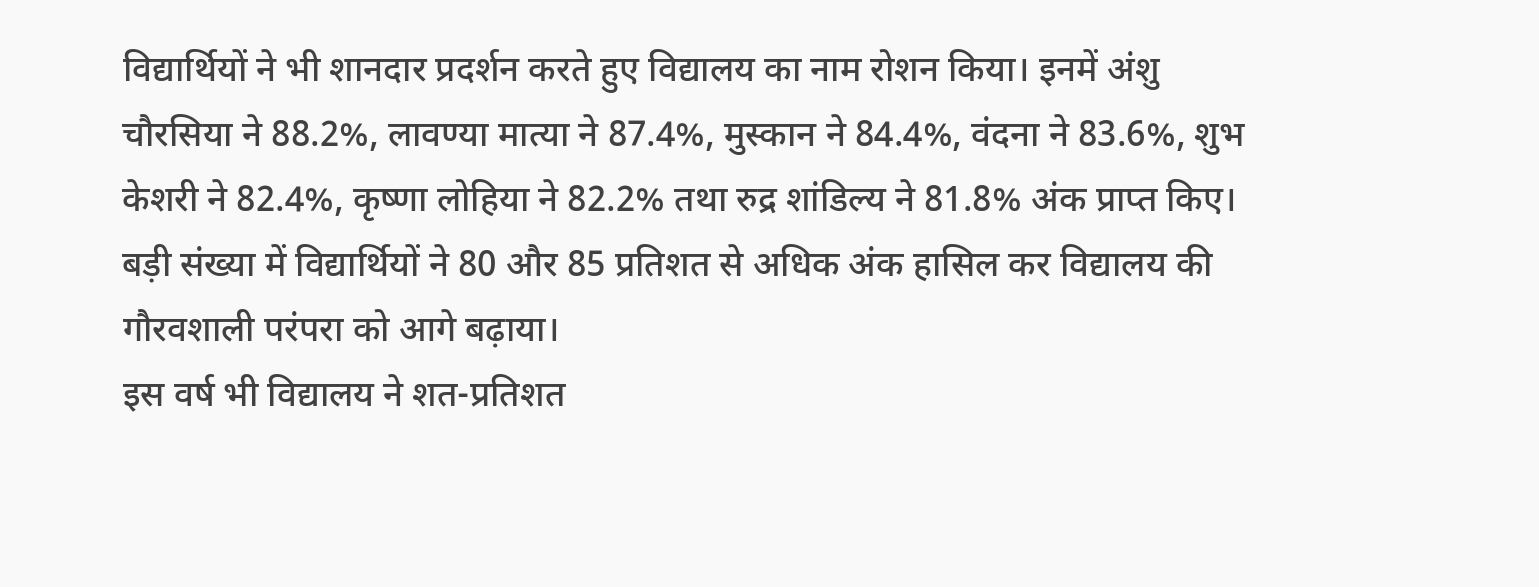विद्यार्थियों ने भी शानदार प्रदर्शन करते हुए विद्यालय का नाम रोशन किया। इनमें अंशु चौरसिया ने 88.2%, लावण्या मात्या ने 87.4%, मुस्कान ने 84.4%, वंदना ने 83.6%, शुभ केशरी ने 82.4%, कृष्णा लोहिया ने 82.2% तथा रुद्र शांडिल्य ने 81.8% अंक प्राप्त किए। बड़ी संख्या में विद्यार्थियों ने 80 और 85 प्रतिशत से अधिक अंक हासिल कर विद्यालय की गौरवशाली परंपरा को आगे बढ़ाया।
इस वर्ष भी विद्यालय ने शत-प्रतिशत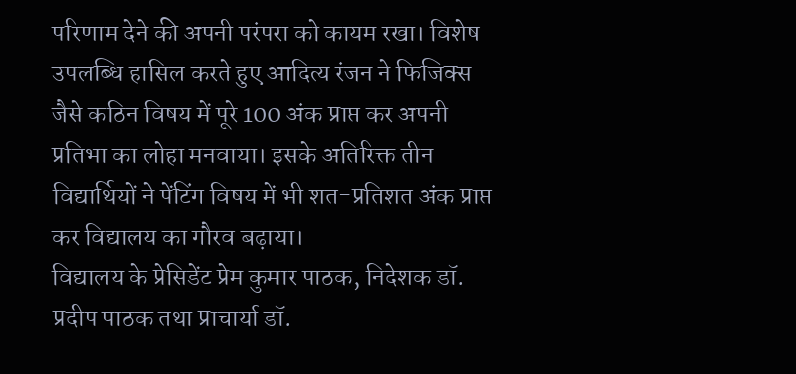परिणाम देने की अपनी परंपरा को कायम रखा। विशेष उपलब्धि हासिल करते हुए आदित्य रंजन ने फिजिक्स जैसे कठिन विषय में पूरे 100 अंक प्राप्त कर अपनी प्रतिभा का लोहा मनवाया। इसके अतिरिक्त तीन विद्यार्थियों ने पेंटिंग विषय में भी शत-प्रतिशत अंक प्राप्त कर विद्यालय का गौरव बढ़ाया।
विद्यालय के प्रेसिडेंट प्रेम कुमार पाठक, निदेशक डॉ. प्रदीप पाठक तथा प्राचार्या डॉ.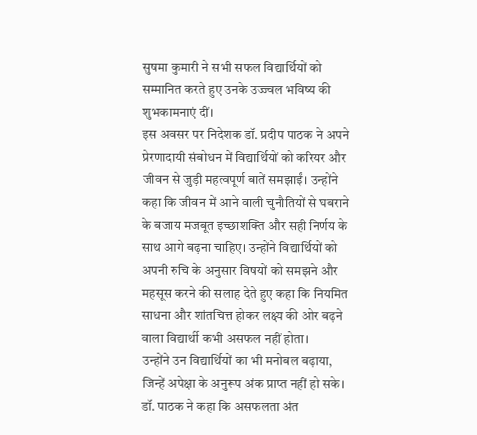सुषमा कुमारी ने सभी सफल विद्यार्थियों को सम्मानित करते हुए उनके उज्ज्वल भविष्य की शुभकामनाएं दीं।
इस अवसर पर निदेशक डॉ. प्रदीप पाठक ने अपने प्रेरणादायी संबोधन में विद्यार्थियों को करियर और जीवन से जुड़ी महत्वपूर्ण बातें समझाईं। उन्होंने कहा कि जीवन में आने वाली चुनौतियों से घबराने के बजाय मजबूत इच्छाशक्ति और सही निर्णय के साथ आगे बढ़ना चाहिए। उन्होंने विद्यार्थियों को अपनी रुचि के अनुसार विषयों को समझने और महसूस करने की सलाह देते हुए कहा कि नियमित साधना और शांतचित्त होकर लक्ष्य की ओर बढ़ने वाला विद्यार्थी कभी असफल नहीं होता।
उन्होंने उन विद्यार्थियों का भी मनोबल बढ़ाया, जिन्हें अपेक्षा के अनुरूप अंक प्राप्त नहीं हो सके। डॉ. पाठक ने कहा कि असफलता अंत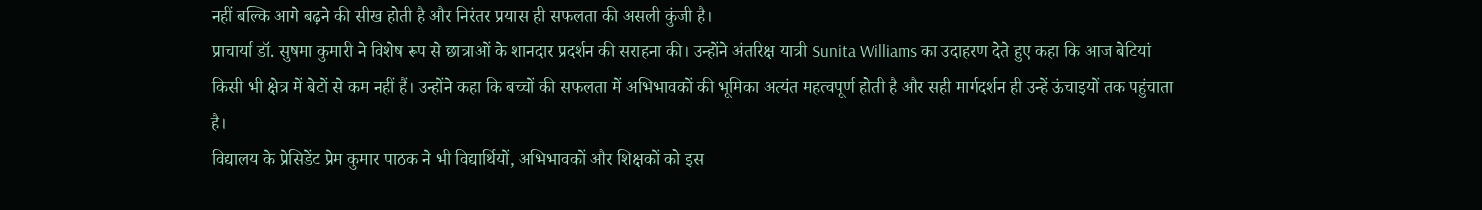नहीं बल्कि आगे बढ़ने की सीख होती है और निरंतर प्रयास ही सफलता की असली कुंजी है।
प्राचार्या डॉ. सुषमा कुमारी ने विशेष रूप से छात्राओं के शानदार प्रदर्शन की सराहना की। उन्होंने अंतरिक्ष यात्री Sunita Williams का उदाहरण देते हुए कहा कि आज बेटियां किसी भी क्षेत्र में बेटों से कम नहीं हैं। उन्होंने कहा कि बच्चों की सफलता में अभिभावकों की भूमिका अत्यंत महत्वपूर्ण होती है और सही मार्गदर्शन ही उन्हें ऊंचाइयों तक पहुंचाता है।
विद्यालय के प्रेसिडेंट प्रेम कुमार पाठक ने भी विद्यार्थियों, अभिभावकों और शिक्षकों को इस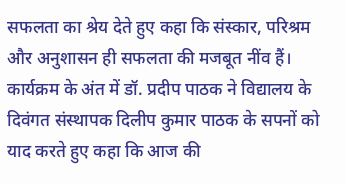सफलता का श्रेय देते हुए कहा कि संस्कार, परिश्रम और अनुशासन ही सफलता की मजबूत नींव हैं।
कार्यक्रम के अंत में डॉ. प्रदीप पाठक ने विद्यालय के दिवंगत संस्थापक दिलीप कुमार पाठक के सपनों को याद करते हुए कहा कि आज की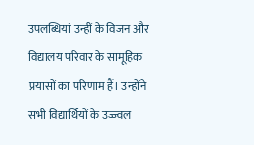उपलब्धियां उन्हीं के विजन और विद्यालय परिवार के सामूहिक प्रयासों का परिणाम हैं। उन्होंने सभी विद्यार्थियों के उज्ज्वल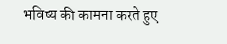भविष्य की कामना करते हुए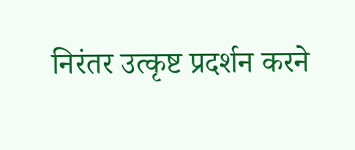निरंतर उत्कृष्ट प्रदर्शन करने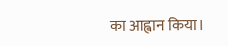का आह्वान किया।